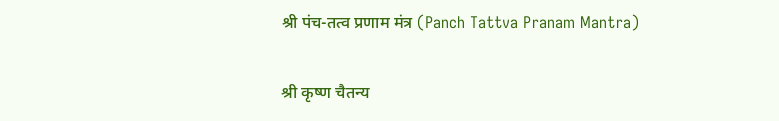श्री पंच-तत्व प्रणाम मंत्र (Panch Tattva Pranam Mantra)


श्री कृष्ण चैतन्य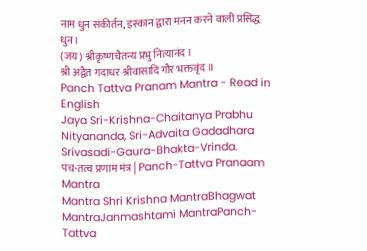नाम धुन संकीर्तन, इस्कान द्वारा मनन करने वाली प्रसिद्ध धुन।
(जय) श्रीकृष्णचैतन्य प्रभु नित्यानंद ।
श्री अद्वैत गदाधर श्रीवासादि गौर भक्तवृंद ॥
Panch Tattva Pranam Mantra - Read in English
Jaya Sri-Krishna-Chaitanya Prabhu Nityananda, Sri-Advaita Gadadhara Srivasadi-Gaura-Bhakta-Vrinda.
पंच-तत्व प्रणाम मंत्र | Panch-Tattva Pranaam Mantra
Mantra Shri Krishna MantraBhagwat MantraJanmashtami MantraPanch-Tattva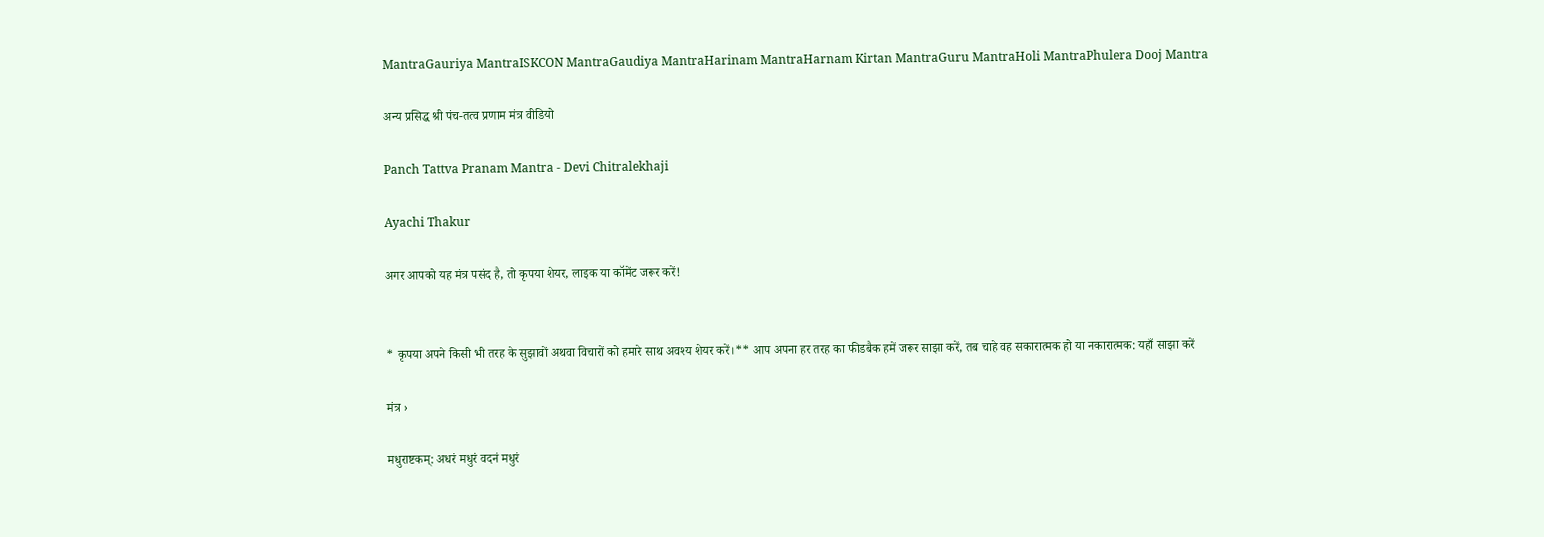MantraGauriya MantraISKCON MantraGaudiya MantraHarinam MantraHarnam Kirtan MantraGuru MantraHoli MantraPhulera Dooj Mantra

अन्य प्रसिद्ध श्री पंच-तत्व प्रणाम मंत्र वीडियो

Panch Tattva Pranam Mantra - Devi Chitralekhaji

Ayachi Thakur

अगर आपको यह मंत्र पसंद है, तो कृपया शेयर, लाइक या कॉमेंट जरूर करें!


* कृपया अपने किसी भी तरह के सुझावों अथवा विचारों को हमारे साथ अवश्य शेयर करें।** आप अपना हर तरह का फीडबैक हमें जरूर साझा करें, तब चाहे वह सकारात्मक हो या नकारात्मक: यहाँ साझा करें

मंत्र ›

मधुराष्टकम्: अधरं मधुरं वदनं मधुरं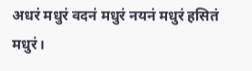अधरं मधुरं वदनं मधुरं नयनं मधुरं हसितं मधुरं।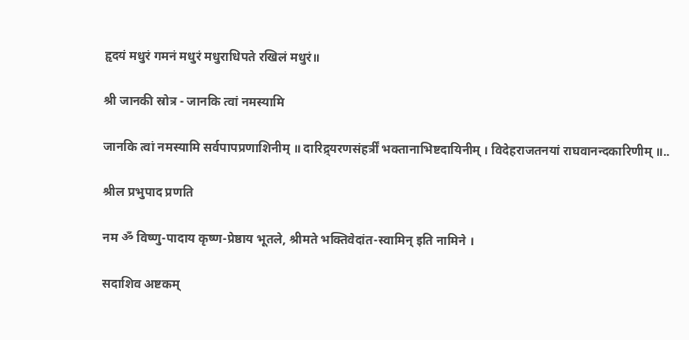हृदयं मधुरं गमनं मधुरं मधुराधिपते रखिलं मधुरं॥

श्री जानकी स्रोत्र - जानकि त्वां नमस्यामि

जानकि त्वां नमस्यामि सर्वपापप्रणाशिनीम् ॥ दारिद्र्यरणसंहर्त्रीं भक्तानाभिष्टदायिनीम् । विदेहराजतनयां राघवानन्दकारिणीम् ॥..

श्रील प्रभुपाद प्रणति

नम ॐ विष्णु-पादाय कृष्ण-प्रेष्ठाय भूतले, श्रीमते भक्तिवेदांत-स्वामिन् इति नामिने ।

सदाशिव अष्टकम्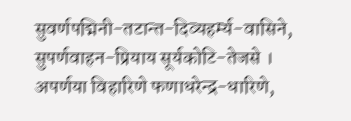सुवर्णपद्मिनी-तटान्त-दिव्यहर्म्य-वासिने, सुपर्णवाहन-प्रियाय सूर्यकोटि-तेजसे । अपर्णया विहारिणे फणाधरेन्द्र-धारिणे,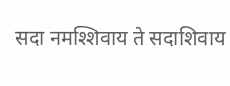सदा नमश्शिवाय ते सदाशिवाय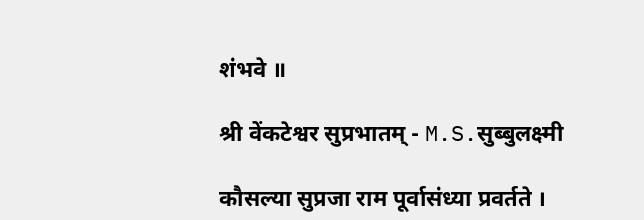शंभवे ॥

श्री वेंकटेश्वर सुप्रभातम् - M.S.सुब्बुलक्ष्मी

कौसल्या सुप्रजा राम पूर्वासंध्या प्रवर्तते ।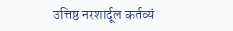उत्तिष्ठ नरशार्दूल कर्तव्यं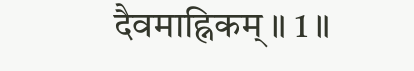दैवमाह्निकम् ॥ 1 ॥